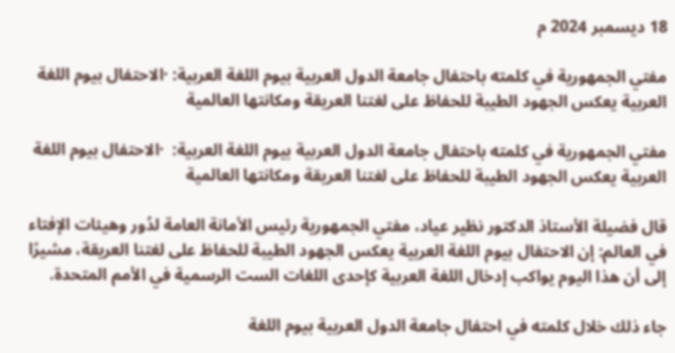18 ديسمبر 2024 م

مفتي الجمهورية في كلمته باحتفال جامعة الدول العربية بيوم اللغة العربية: ·الاحتفال بيوم اللغة العربية يعكس الجهود الطيبة للحفاظ على لغتنا العريقة ومكانتها العالمية

مفتي الجمهورية في كلمته باحتفال جامعة الدول العربية بيوم اللغة العربية:  ·الاحتفال بيوم اللغة العربية يعكس الجهود الطيبة للحفاظ على لغتنا العريقة ومكانتها العالمية

قال فضيلة الأستاذ الدكتور نظير عياد، مفتي الجمهورية رئيس الأمانة العامة لدُور وهيئات الإفتاء في العالم: إن الاحتفال بيوم اللغة العربية يعكس الجهود الطيبة للحفاظ على لغتنا العريقة، مشيرًا إلى أن هذا اليوم يواكب إدخال اللغة العربية كإحدى اللغات الست الرسمية في الأمم المتحدة.

جاء ذلك خلال كلمته في احتفال جامعة الدول العربية بيوم اللغة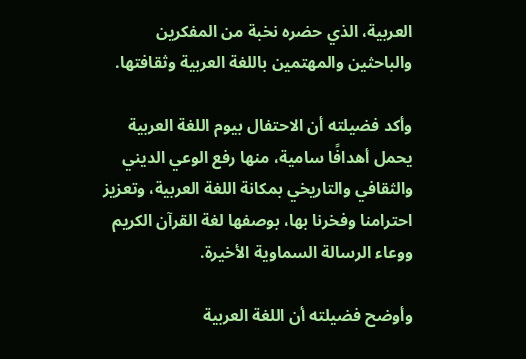العربية، الذي حضره نخبة من المفكرين والباحثين والمهتمين باللغة العربية وثقافتها.

وأكد فضيلته أن الاحتفال بيوم اللغة العربية يحمل أهدافًا سامية، منها رفع الوعي الديني والثقافي والتاريخي بمكانة اللغة العربية، وتعزيز احترامنا وفخرنا بها، بوصفها لغة القرآن الكريم ووعاء الرسالة السماوية الأخيرة.

وأوضح فضيلته أن اللغة العربية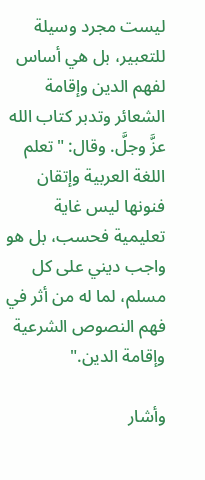ليست مجرد وسيلة للتعبير، بل هي أساس لفهم الدين وإقامة الشعائر وتدبر كتاب الله عزَّ وجلَّ. وقال: "تعلم اللغة العربية وإتقان فنونها ليس غاية تعليمية فحسب، بل هو واجب ديني على كل مسلم، لما له من أثر في فهم النصوص الشرعية وإقامة الدين."

وأشار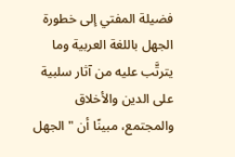فضيلة المفتي إلى خطورة الجهل باللغة العربية وما يترتَّب عليه من آثار سلبية على الدين والأخلاق والمجتمع، مبينًا أن "الجهل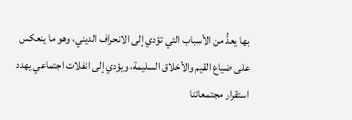بها يعدُّ من الأسباب التي تؤدي إلى الانحراف الديني، وهو ما ينعكس على ضياع القيم والأخلاق السليمة، ويؤدي إلى انفلات اجتماعي يهدد استقرار مجتمعاتنا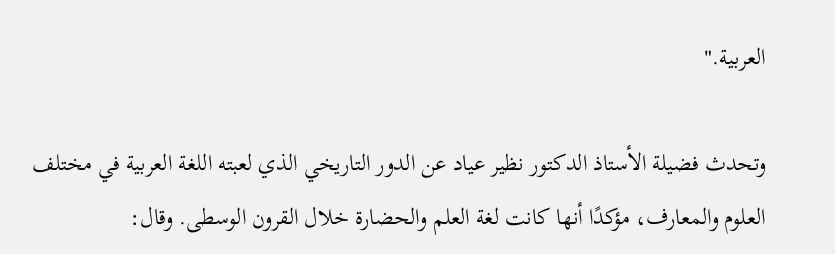العربية."

وتحدث فضيلة الأستاذ الدكتور نظير عياد عن الدور التاريخي الذي لعبته اللغة العربية في مختلف العلوم والمعارف، مؤكدًا أنها كانت لغة العلم والحضارة خلال القرون الوسطى. وقال: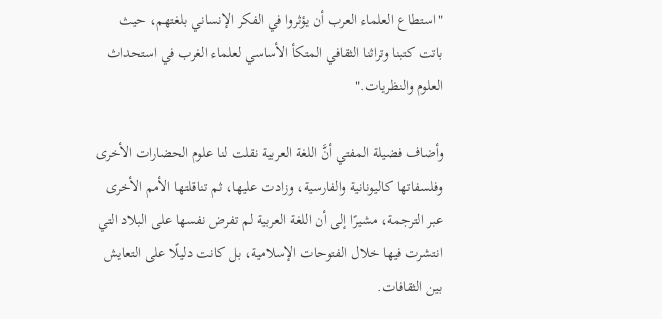"استطاع العلماء العرب أن يؤثروا في الفكر الإنساني بلغتهم، حيث باتت كتبنا وتراثنا الثقافي المتكأ الأساسي لعلماء الغرب في استحداث العلوم والنظريات."

وأضاف فضيلة المفتي أنَّ اللغة العربية نقلت لنا علوم الحضارات الأخرى وفلسفاتها كاليونانية والفارسية، وزادت عليها، ثم تناقلتها الأمم الأخرى عبر الترجمة، مشيرًا إلى أن اللغة العربية لم تفرض نفسها على البلاد التي انتشرت فيها خلال الفتوحات الإسلامية، بل كانت دليلًا على التعايش بين الثقافات.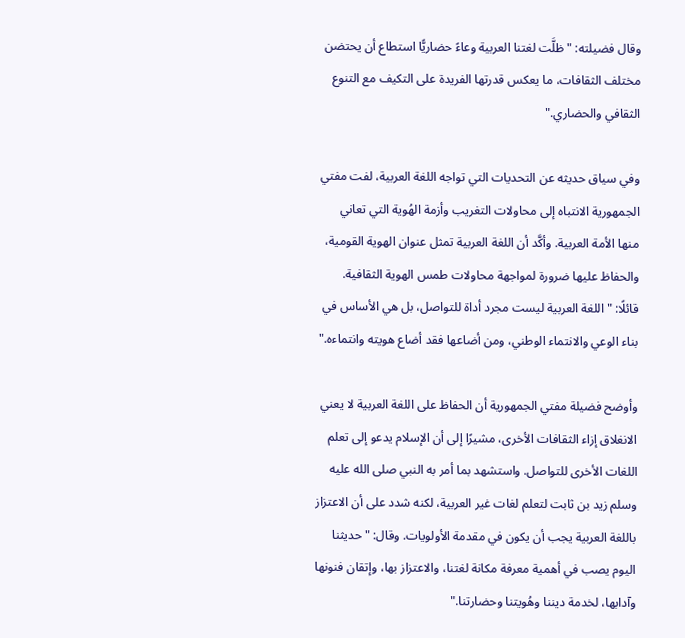وقال فضيلته: "ظلَّت لغتنا العربية وعاءً حضاريًّا استطاع أن يحتضن مختلف الثقافات، ما يعكس قدرتها الفريدة على التكيف مع التنوع الثقافي والحضاري."

وفي سياق حديثه عن التحديات التي تواجه اللغة العربية، لفت مفتي الجمهورية الانتباه إلى محاولات التغريب وأزمة الهُوية التي تعاني منها الأمة العربية. وأكَّد أن اللغة العربية تمثل عنوان الهوية القومية، والحفاظ عليها ضرورة لمواجهة محاولات طمس الهوية الثقافية. قائلًا: "اللغة العربية ليست مجرد أداة للتواصل، بل هي الأساس في بناء الوعي والانتماء الوطني، ومن أضاعها فقد أضاع هويته وانتماءه."

وأوضح فضيلة مفتي الجمهورية أن الحفاظ على اللغة العربية لا يعني الانغلاق إزاء الثقافات الأخرى، مشيرًا إلى أن الإسلام يدعو إلى تعلم اللغات الأخرى للتواصل. واستشهد بما أمر به النبي صلى الله عليه وسلم زيد بن ثابت لتعلم لغات غير العربية، لكنه شدد على أن الاعتزاز باللغة العربية يجب أن يكون في مقدمة الأولويات. وقال: "حديثنا اليوم يصب في أهمية معرفة مكانة لغتنا، والاعتزاز بها، وإتقان فنونها وآدابها، لخدمة ديننا وهُويتنا وحضارتنا."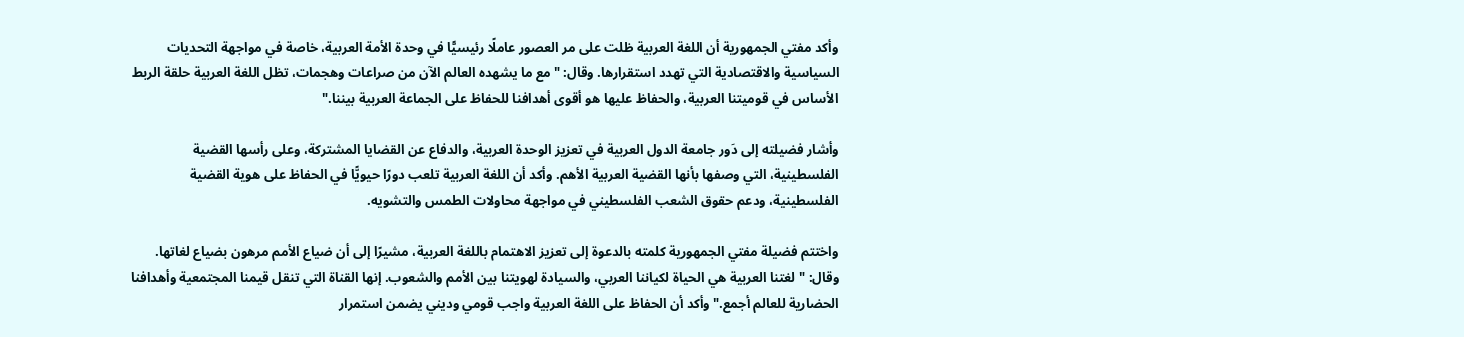وأكد مفتي الجمهورية أن اللغة العربية ظلت على مر العصور عاملًا رئيسيًّا في وحدة الأمة العربية، خاصة في مواجهة التحديات السياسية والاقتصادية التي تهدد استقرارها. وقال: "مع ما يشهده العالم الآن من صراعات وهجمات، تظل اللغة العربية حلقة الربط الأساس في قوميتنا العربية، والحفاظ عليها هو أقوى أهدافنا للحفاظ على الجماعة العربية بيننا."

وأشار فضيلته إلى دَور جامعة الدول العربية في تعزيز الوحدة العربية، والدفاع عن القضايا المشتركة، وعلى رأسها القضية الفلسطينية، التي وصفها بأنها القضية العربية الأهم. وأكد أن اللغة العربية تلعب دورًا حيويًّا في الحفاظ على هوية القضية الفلسطينية، ودعم حقوق الشعب الفلسطيني في مواجهة محاولات الطمس والتشويه.

واختتم فضيلة مفتي الجمهورية كلمته بالدعوة إلى تعزيز الاهتمام باللغة العربية، مشيرًا إلى أن ضياع الأمم مرهون بضياع لغاتها. وقال: "لغتنا العربية هي الحياة لكياننا العربي، والسيادة لهويتنا بين الأمم والشعوب. إنها القناة التي تنقل قيمنا المجتمعية وأهدافنا الحضارية للعالم أجمع." وأكد أن الحفاظ على اللغة العربية واجب قومي وديني يضمن استمرار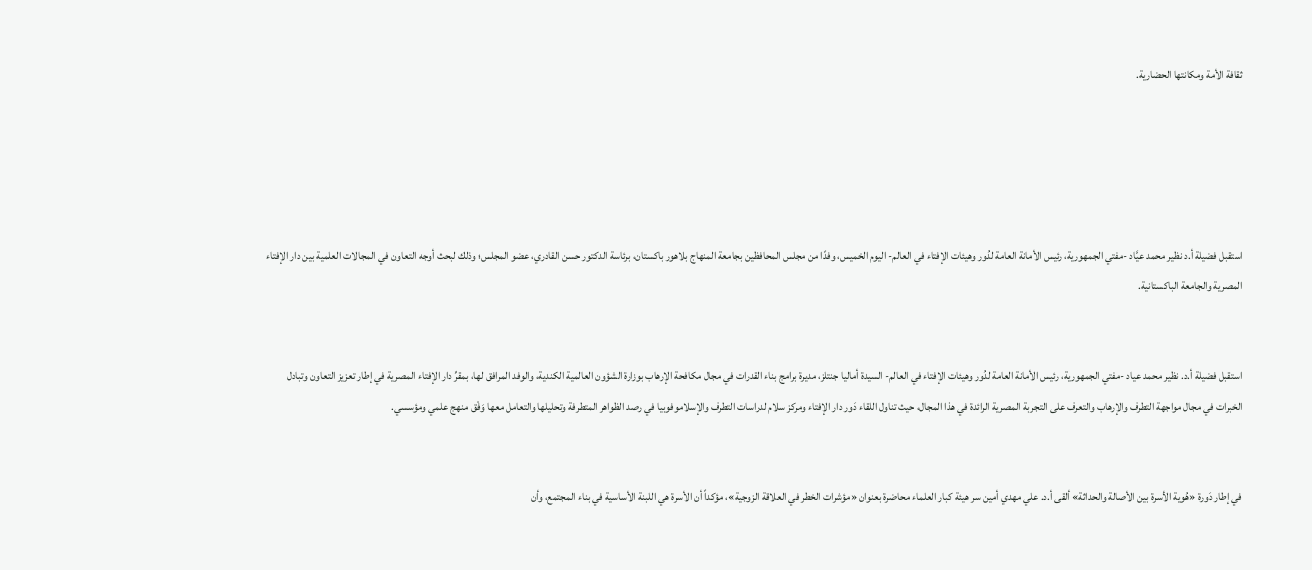ثقافة الأمة ومكانتها الحضارية.





استقبل فضيلة أ.د نظير محمد عيَّاد -مفتي الجمهورية، رئيس الأمانة العامة لدُور وهيئات الإفتاء في العالم- اليوم الخميس، وفدًا من مجلس المحافظين بجامعة المنهاج بلاهور باكستان، برئاسة الدكتور حسن القادري، عضو المجلس؛ وذلك لبحث أوجه التعاون في المجالات العلمية بين دار الإفتاء المصرية والجامعة الباكستانية.


استقبل فضيلة أ.د. نظير محمد عياد -مفتي الجمهورية، رئيس الأمانة العامة لدُور وهيئات الإفتاء في العالم- السيدة أماليا جنتلز، مديرة برامج بناء القدرات في مجال مكافحة الإرهاب بوزارة الشؤون العالمية الكندية، والوفد المرافق لها، بمقرِّ دار الإفتاء المصرية في إطار تعزيز التعاون وتبادل الخبرات في مجال مواجهة التطرف والإرهاب والتعرف على التجربة المصرية الرائدة في هذا المجال، حيث تناول اللقاء دَور دار الإفتاء ومركز سلام لدراسات التطرف والإسلاموفوبيا في رصد الظواهر المتطرفة وتحليلها والتعامل معها وَفْق منهج علمي ومؤسسي.


في إطار دَورة «هُوية الأسرة بين الأصالة والحداثة» ألقى أ.د. علي مهدي أمين سر هيئة كبار العلماء محاضرة بعنوان «مؤشرات الخطر في العلاقة الزوجية»، مؤكداً أن الأسرة هي اللبنة الأساسية في بناء المجتمع، وأن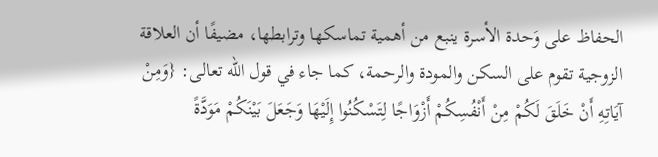الحفاظ على وَحدة الأسرة ينبع من أهمية تماسكها وترابطها، مضيفًا أن العلاقة الزوجية تقوم على السكن والمودة والرحمة، كما جاء في قول الله تعالى: {وَمِنْ آيَاتِهِ أَنْ خَلَقَ لَكُمْ مِنْ أَنْفُسِكُمْ أَزْوَاجًا لِتَسْكُنُوا إِلَيْهَا وَجَعَلَ بَيْنَكُمْ مَوَدَّةً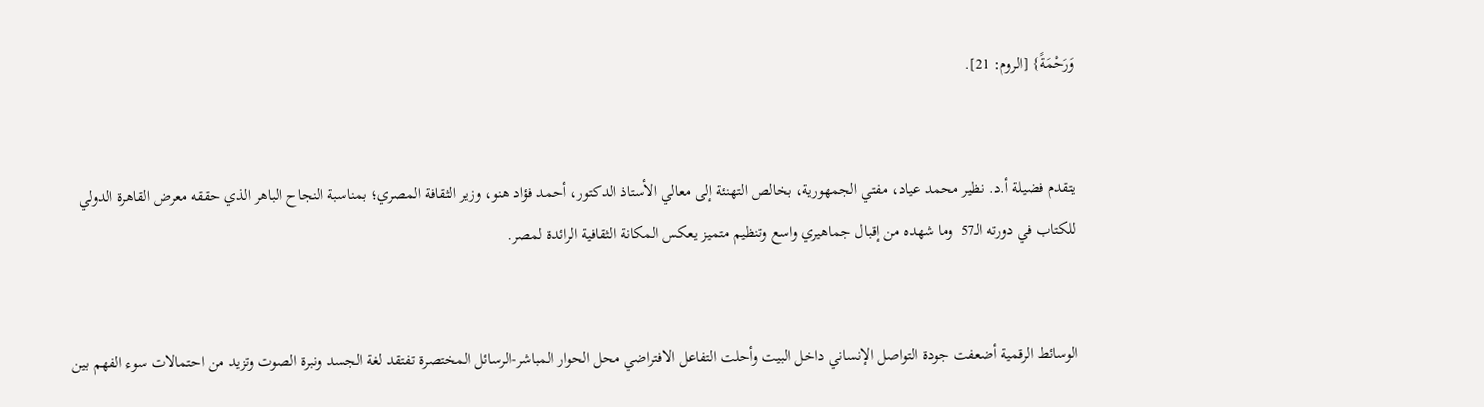وَرَحْمَةً} [الروم: 21].


يتقدم فضيلة أ.د. نظير محمد عياد، مفتي الجمهورية، بخالص التهنئة إلى معالي الأستاذ الدكتور، أحمد فؤاد هنو، وزير الثقافة المصري؛ بمناسبة النجاح الباهر الذي حققه معرض القاهرة الدولي للكتاب في دورته الـ57  وما شهده من إقبال جماهيري واسع وتنظيم متميز يعكس المكانة الثقافية الرائدة لمصر.


الوسائط الرقمية أضعفت جودة التواصل الإنساني داخل البيت وأحلت التفاعل الافتراضي محل الحوار المباشر-الرسائل المختصرة تفتقد لغة الجسد ونبرة الصوت وتزيد من احتمالات سوء الفهم بين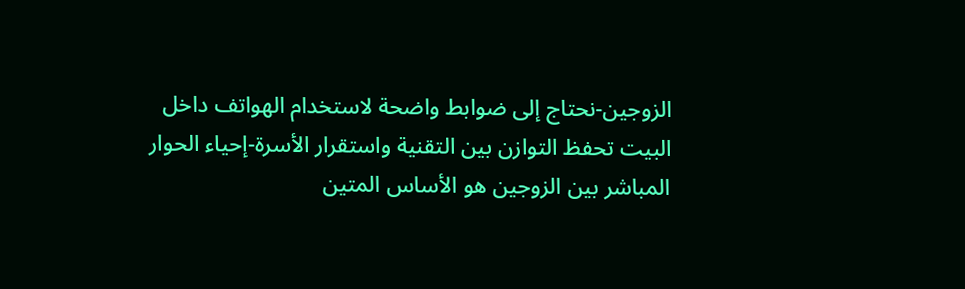الزوجين-نحتاج إلى ضوابط واضحة لاستخدام الهواتف داخل البيت تحفظ التوازن بين التقنية واستقرار الأسرة-إحياء الحوار المباشر بين الزوجين هو الأساس المتين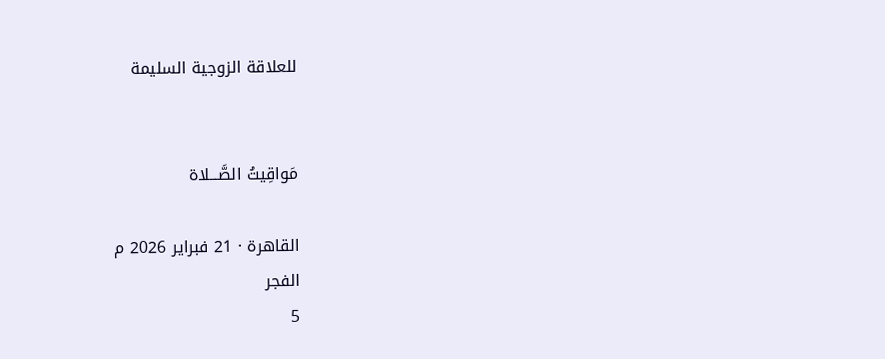للعلاقة الزوجية السليمة


مَواقِيتُ الصَّـــلاة

القاهرة · 21 فبراير 2026 م
الفجر
5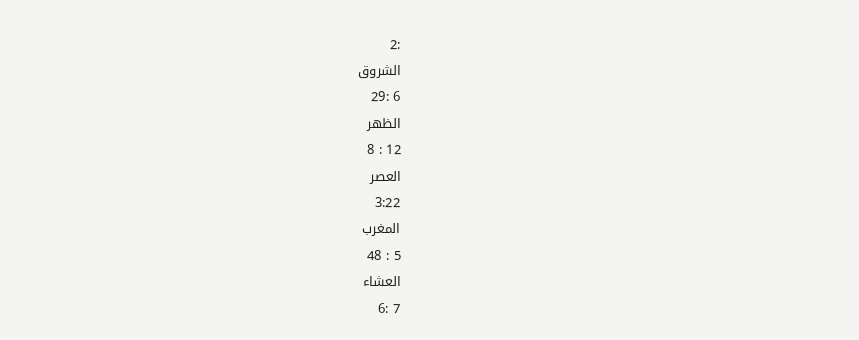:2
الشروق
6 :29
الظهر
12 : 8
العصر
3:22
المغرب
5 : 48
العشاء
7 :6